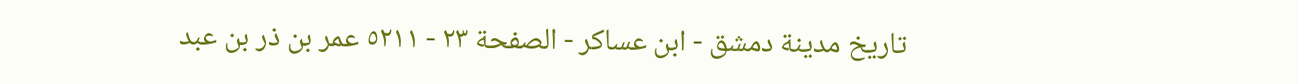تاريخ مدينة دمشق - ابن عساكر - الصفحة ٢٣ - ٥٢١١ عمر بن ذر بن عبد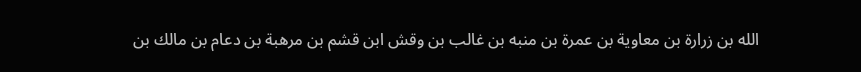الله بن زرارة بن معاوية بن عمرة بن منبه بن غالب بن وقش ابن قشم بن مرهبة بن دعام بن مالك بن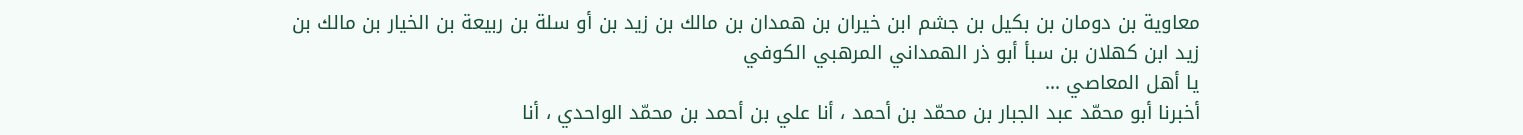معاوية بن دومان بن بكيل بن جشم ابن خيران بن همدان بن مالك بن زيد بن أو سلة بن ربيعة بن الخيار بن مالك بن زيد ابن كهلان بن سبأ أبو ذر الهمداني المرهبي الكوفي
يا أهل المعاصي ...
أخبرنا أبو محمّد عبد الجبار بن محمّد بن أحمد ، أنا علي بن أحمد بن محمّد الواحدي ، أنا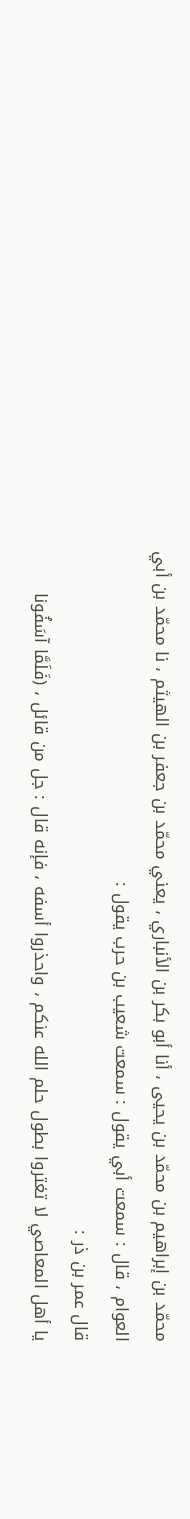محمّد بن إبراهيم بن محمّد بن يحيى ، أنا أبو بكر بن الأنباري ، يعني محمّد بن جعفر بن الهيثم ، نا محمّد بن أبي العوام ، قال : سمعت أبي يقول : سمعت شعيب بن حرب يقول :
قال عمر بن ذر :
يا أهل المعاصي لا تغتروا بطول حلم الله عنكم ، واحذروا أسفه ، فإنه قال : جل من قائل ، (فَلَمَّا آسَفُونا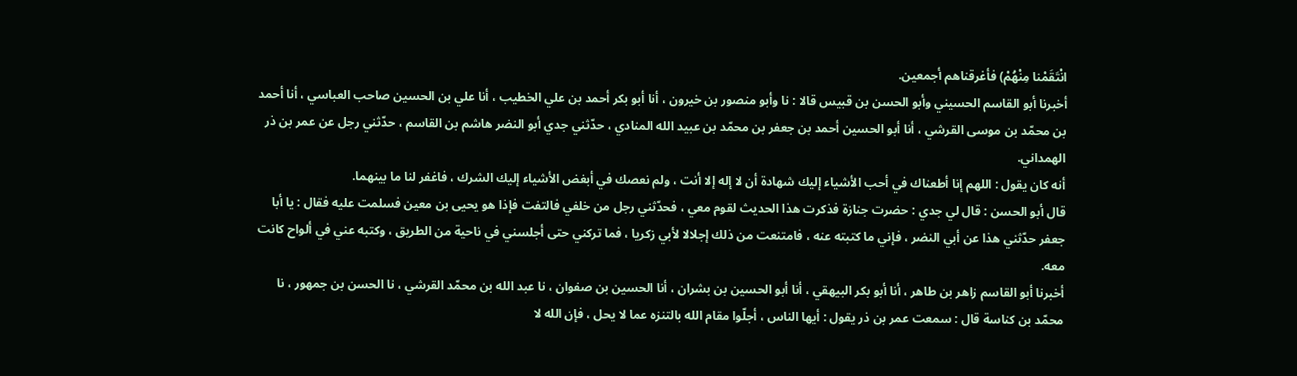انْتَقَمْنا مِنْهُمْ) فأغرقناهم أجمعين.
أخبرنا أبو القاسم الحسيني وأبو الحسن بن قبيس قالا : نا وأبو منصور بن خيرون ، أنا أبو بكر أحمد بن علي الخطيب ، أنا علي بن الحسين صاحب العباسي ، أنا أحمد بن محمّد بن موسى القرشي ، أنا أبو الحسين أحمد بن جعفر بن محمّد بن عبيد الله المنادي ، حدّثني جدي أبو النضر هاشم بن القاسم ، حدّثني رجل عن عمر بن ذر الهمداني.
أنه كان يقول : اللهم إنا أطعناك في أحب الأشياء إليك شهادة أن لا إله إلا أنت ، ولم نعصك في أبغض الأشياء إليك الشرك ، فاغفر لنا ما بينهما.
قال أبو الحسن : قال لي جدي : حضرت جنازة فذكرت هذا الحديث لقوم معي ، فحدّثني رجل من خلفي فالتفت فإذا هو يحيى بن معين فسلمت عليه فقال : يا أبا جعفر حدّثني هذا عن أبي النضر ، فإني ما كتبته عنه ، فامتنعت من ذلك إجلالا لأبي زكريا ، فما تركني حتى أجلسني في ناحية من الطريق ، وكتبه عني في ألواح كانت معه.
أخبرنا أبو القاسم زاهر بن طاهر ، أنا أبو بكر البيهقي ، أنا أبو الحسين بن بشران ، أنا الحسين بن صفوان ، نا عبد الله بن محمّد القرشي ، نا الحسن بن جمهور ، نا محمّد بن كناسة قال : سمعت عمر بن ذر يقول : أيها الناس ، أجلّوا مقام الله بالتنزه عما لا يحل ، فإن الله لا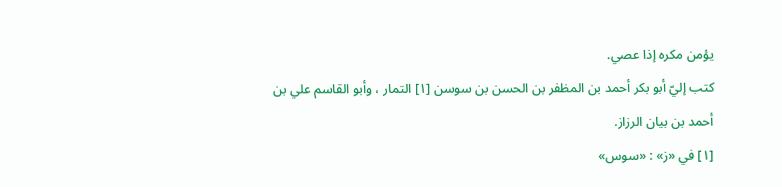يؤمن مكره إذا عصي.
كتب إليّ أبو بكر أحمد بن المظفر بن الحسن بن سوسن [١] التمار ، وأبو القاسم علي بن أحمد بن بيان الرزاز.
[١] في «ز» : «سوس»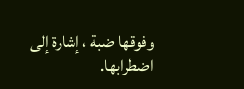وفوقها ضبة ، إشارة إلى اضطرابها.